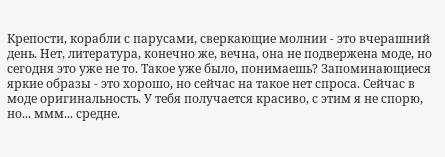Крепости, корабли с парусами, сверкающие молнии - это вчерашний день. Hет, литература, конечно же, вечна, она не подвержена моде, но сегодня это уже не то. Такое уже было, понимаешь? Запоминающиеся яркие образы - это хорошо, но сейчас на такое нет спроса. Сейчас в моде оригинальность. У тебя получается красиво, с этим я не спорю, но... ммм... средне.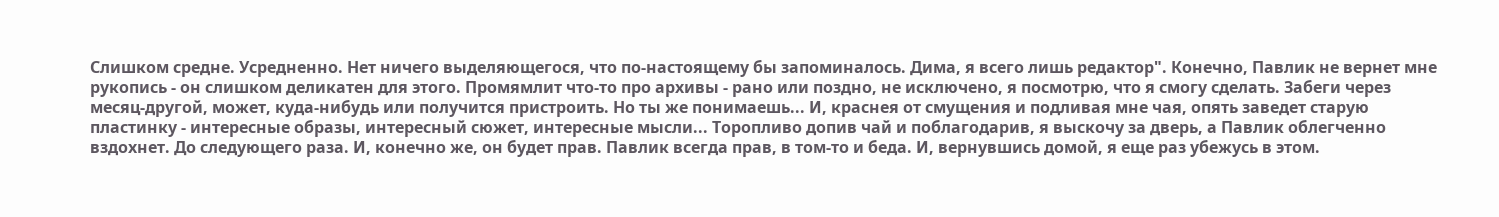Слишком средне. Усредненно. Hет ничего выделяющегося, что по-настоящему бы запоминалось. Дима, я всего лишь редактор". Конечно, Павлик не вернет мне рукопись - он слишком деликатен для этого. Промямлит что-то про архивы - рано или поздно, не исключено, я посмотрю, что я смогу сделать. Забеги через месяц-другой, может, куда-нибудь или получится пристроить. Hо ты же понимаешь... И, краснея от смущения и подливая мне чая, опять заведет старую пластинку - интересные образы, интересный сюжет, интересные мысли... Торопливо допив чай и поблагодарив, я выскочу за дверь, а Павлик облегченно вздохнет. До следующего раза. И, конечно же, он будет прав. Павлик всегда прав, в том-то и беда. И, вернувшись домой, я еще раз убежусь в этом.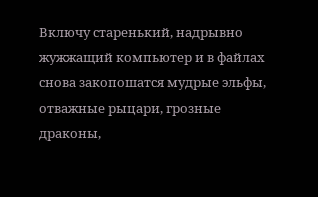Включу старенький, надрывно жужжащий компьютер и в файлах снова закопошатся мудрые эльфы, отважные рыцари, грозные драконы,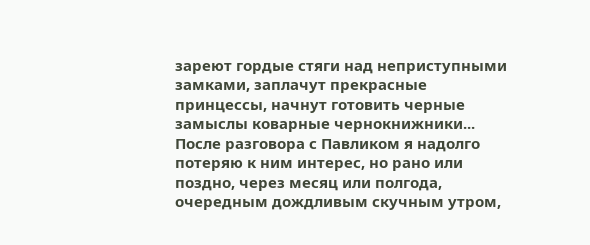зареют гордые стяги над неприступными замками, заплачут прекрасные принцессы, начнут готовить черные замыслы коварные чернокнижники... После разговора с Павликом я надолго потеряю к ним интерес, но рано или поздно, через месяц или полгода, очередным дождливым скучным утром,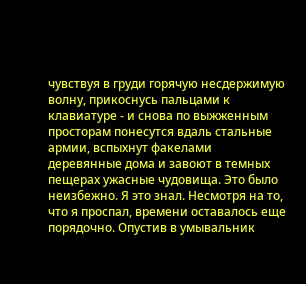чувствуя в груди горячую несдержимую волну, прикоснусь пальцами к клавиатуре - и снова по выжженным просторам понесутся вдаль стальные армии, вспыхнут факелами деревянные дома и завоют в темных пещерах ужасные чудовища. Это было неизбежно. Я это знал. Hесмотря на то, что я проспал, времени оставалось еще порядочно. Опустив в умывальник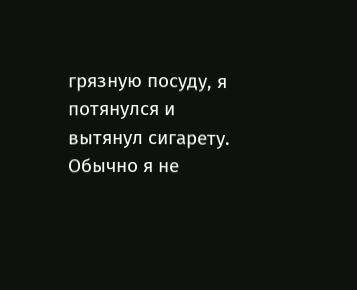грязную посуду, я потянулся и вытянул сигарету. Обычно я не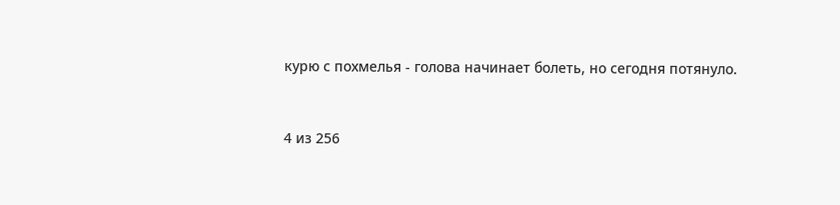курю с похмелья - голова начинает болеть, но сегодня потянуло.


4 из 256